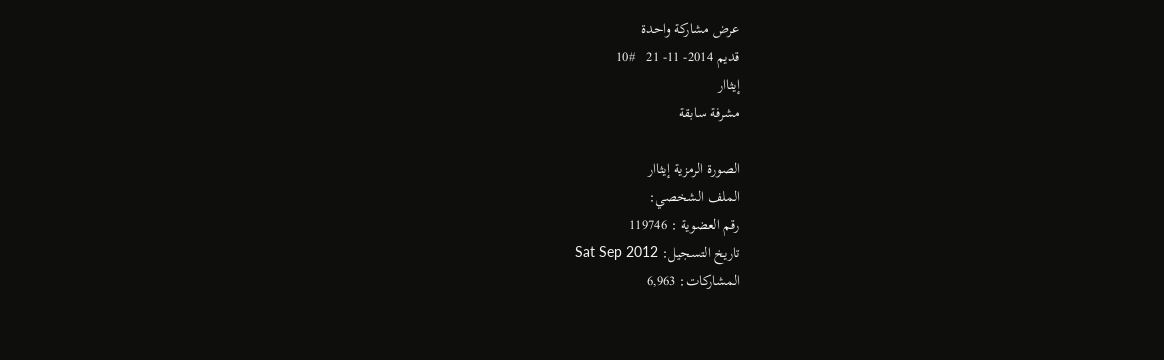عرض مشاركة واحدة
قديم 2014- 11- 21   #10
إيثاار
مشرفة سابقة

الصورة الرمزية إيثاار
الملف الشخصي:
رقم العضوية : 119746
تاريخ التسجيل: Sat Sep 2012
المشاركات: 6,963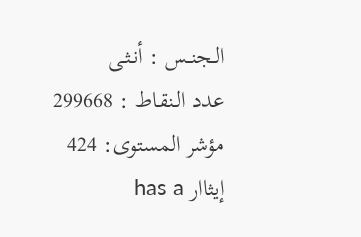الـجنــس : أنـثـى
عدد الـنقـاط : 299668
مؤشر المستوى: 424
إيثاار has a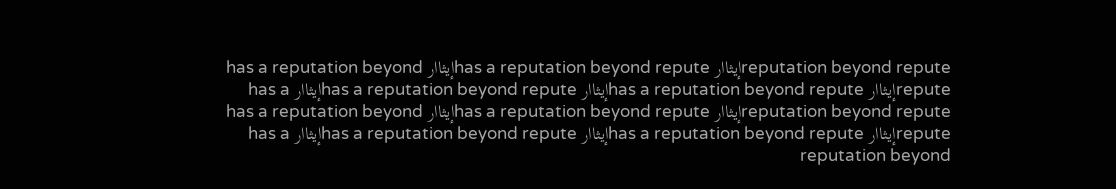reputation beyond reputeإيثاار has a reputation beyond reputeإيثاار has a reputation beyond reputeإيثاار has a reputation beyond reputeإيثاار has a reputation beyond reputeإيثاار has a reputation beyond reputeإيثاار has a reputation beyond reputeإيثاار has a reputation beyond reputeإيثاار has a reputation beyond reputeإيثاار has a reputation beyond reputeإيثاار has a reputation beyond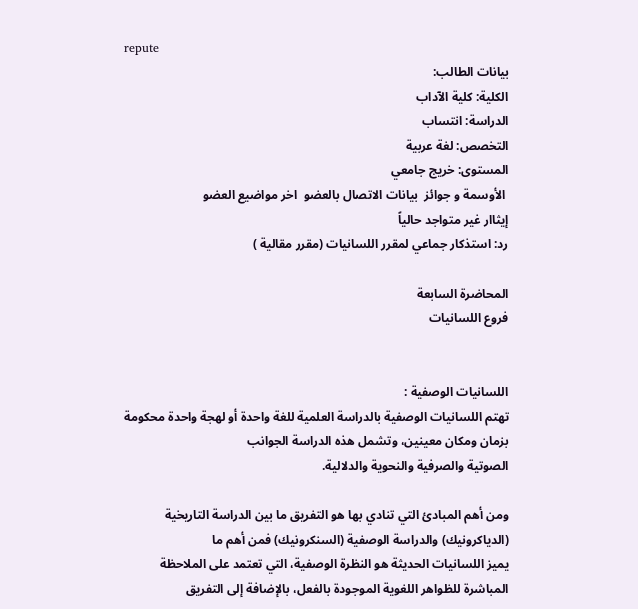repute
بيانات الطالب:
الكلية: كلية الآداب
الدراسة: انتساب
التخصص: لغة عربية
المستوى: خريج جامعي
 الأوسمة و جوائز  بيانات الاتصال بالعضو  اخر مواضيع العضو
إيثاار غير متواجد حالياً
رد: استذكار جماعي لمقرر اللسانيات (مقرر مقالية )

المحاضرة السابعة
فروع اللسانيات


اللسانيات الوصفية :
تهتم اللسانيات الوصفية بالدراسة العلمية للغة واحدة أو لهجة واحدة محكومة بزمان ومكان معينين، وتشمل هذه الدراسة الجوانب
الصوتية والصرفية والنحوية والدلالية.

ومن أهم المبادئ التي تنادي بها هو التفريق ما بين الدراسة التاريخية (الدياكرونيك) والدراسة الوصفية (السنكرونيك) فمن أهم ما
يميز اللسانيات الحديثة هو النظرة الوصفية، التي تعتمد على الملاحظة المباشرة للظواهر اللغوية الموجودة بالفعل، بالإضافة إلى التفريق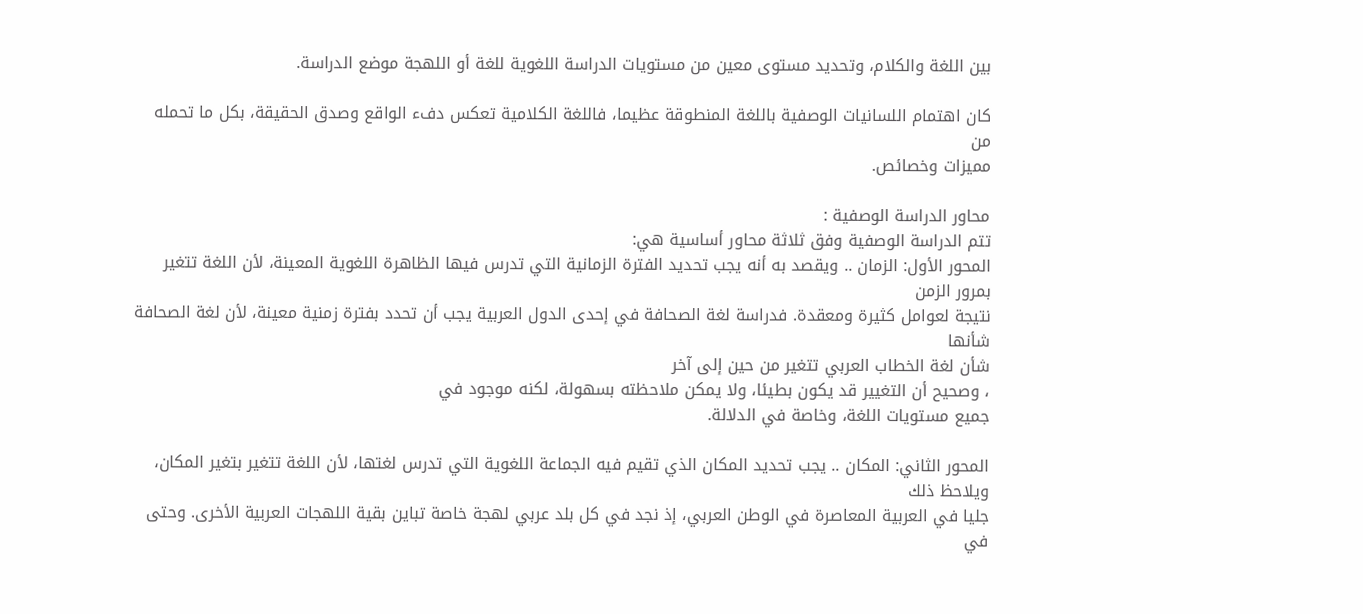بين اللغة والكلام، وتحديد مستوى معين من مستويات الدراسة اللغوية للغة أو اللهجة موضع الدراسة.

كان اهتمام اللسانيات الوصفية باللغة المنطوقة عظيما، فاللغة الكلامية تعكس دفء الواقع وصدق الحقيقة، بكل ما تحمله من
مميزات وخصائص.

محاور الدراسة الوصفية :
تتم الدراسة الوصفية وفق ثلاثة محاور أساسية هي:
المحور الأول: الزمان .. ويقصد به أنه يجب تحديد الفترة الزمانية التي تدرس فيها الظاهرة اللغوية المعينة، لأن اللغة تتغير بمرور الزمن
نتيجة لعوامل كثيرة ومعقدة. فدراسة لغة الصحافة في إحدى الدول العربية يجب أن تحدد بفترة زمنية معينة، لأن لغة الصحافة شأنها
شأن لغة الخطاب العربي تتغير من حين إلى آخر
، وصحيح أن التغيير قد يكون بطيئا، ولا يمكن ملاحظته بسهولة، لكنه موجود في
جميع مستويات اللغة، وخاصة في الدلالة.

المحور الثاني: المكان .. يجب تحديد المكان الذي تقيم فيه الجماعة اللغوية التي تدرس لغتها، لأن اللغة تتغير بتغير المكان، ويلاحظ ذلك
جليا في العربية المعاصرة في الوطن العربي، إذ نجد في كل بلد عربي لهجة خاصة تباين بقية اللهجات العربية الأخرى. وحتى في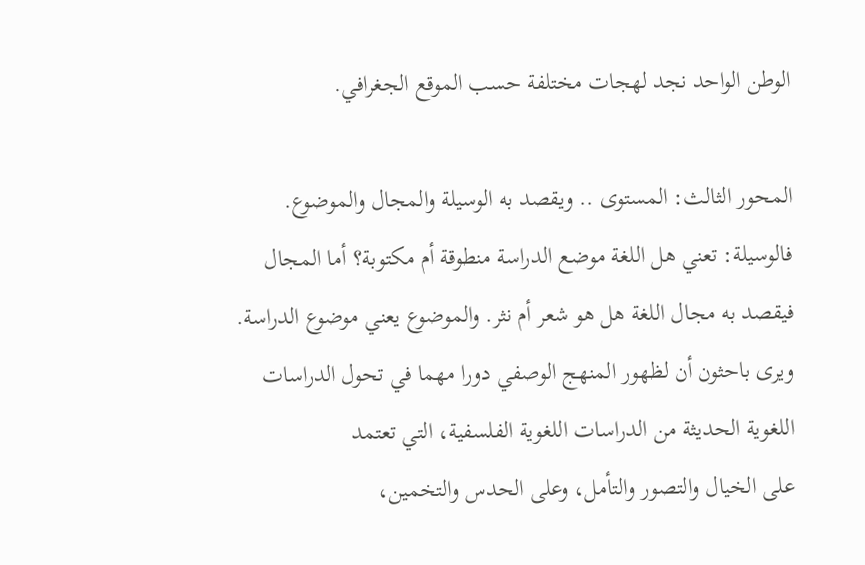الوطن الواحد نجد لهجات مختلفة حسب الموقع الجغرافي.

المحور الثالث: المستوى .. ويقصد به الوسيلة والمجال والموضوع. فالوسيلة: تعني هل اللغة موضع الدراسة منطوقة أم مكتوبة؟ أما المجال
فيقصد به مجال اللغة هل هو شعر أم نثر. والموضوع يعني موضوع الدراسة.
ويرى باحثون أن لظهور المنهج الوصفي دورا مهما في تحول الدراسات اللغوية الحديثة من الدراسات اللغوية الفلسفية، التي تعتمد
على الخيال والتصور والتأمل، وعلى الحدس والتخمين،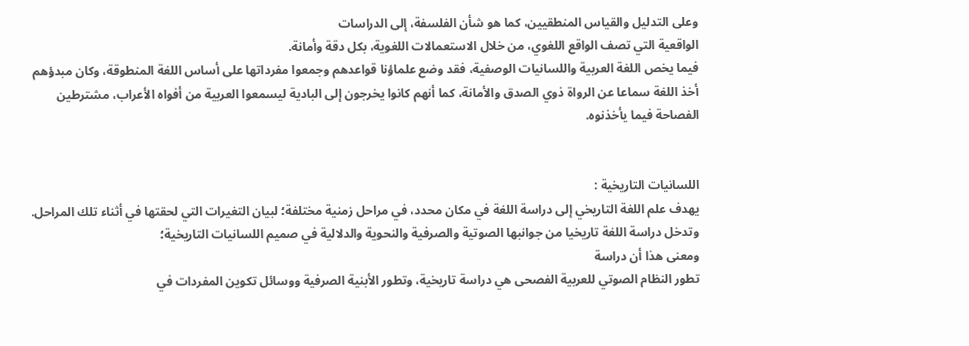وعلى التدليل والقياس المنطقيين، كما هو شأن الفلسفة، إلى الدراسات
الواقعية التي تصف الواقع اللغوي، من خلال الاستعمالات اللغوية، بكل دقة وأمانة.
فيما يخص اللغة العربية واللسانيات الوصفية، فقد وضع علماؤنا قواعدهم وجمعوا مفرداتها على أساس اللغة المنطوقة، وكان مبدؤهم
أخذ اللغة سماعا عن الرواة ذوي الصدق والأمانة، كما أنهم كانوا يخرجون إلى البادية ليسمعوا العربية من أفواه الأعراب، مشترطين
الفصاحة فيما يأخذنوه.


اللسانيات التاريخية :
يهدف علم اللغة التاريخي إلى دراسة اللغة في مكان محدد، في مراحل زمنية مختلفة؛ لبيان التغيرات التي لحقتها في أثناء تلك المراحل.
وتدخل دراسة اللغة تاريخيا من جوانبها الصوتية والصرفية والنحوية والدلالية في صميم اللسانيات التاريخية؛
ومعنى هذا أن دراسة
تطور النظام الصوتي للعربية الفصحى هي دراسة تاريخية، وتطور الأبنية الصرفية ووسائل تكوين المفردات في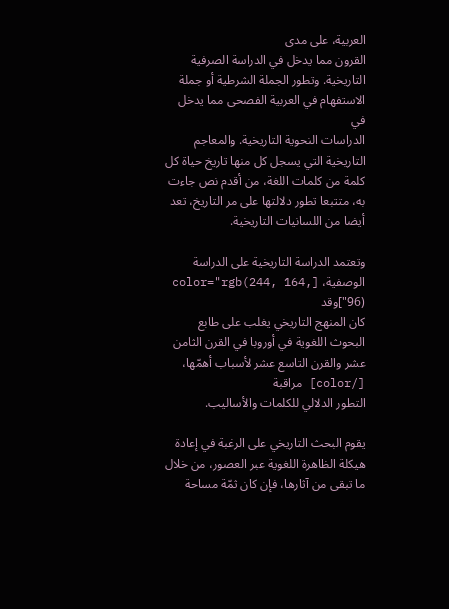العربية، على مدى
القرون مما يدخل في الدراسة الصرفية التاريخية. وتطور الجملة الشرطية أو جملة الاستفهام في العربية الفصحى مما يدخل في
الدراسات النحوية التاريخية. والمعاجم التاريخية التي يسجل كل منها تاريخ حياة كل كلمة من كلمات اللغة، من أقدم نص جاءت
به، متتبعا تطور دلالتها على مر التاريخ، تعد أيضا من اللسانيات التاريخية.

وتعتمد الدراسة التاريخية على الدراسة الوصفية، [color="rgb(244, 164, 96)"]وقد
كان المنهج التاريخي يغلب على طابع البحوث اللغوية في أوروبا في القرن الثامن عشر والقرن التاسع عشر لأسباب أهمّها،
[/color] مراقبة
التطور الدلالي للكلمات والأساليب.

يقوم البحث التاريخي على الرغبة في إعادة هيكلة الظاهرة اللغوية عبر العصور، من خلال ما تبقى من آثارها، فإن كان ثمّة مساحة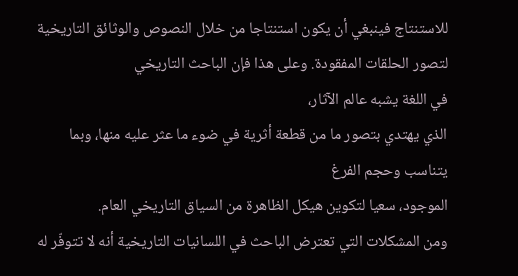للاستنتاج فينبغي أن يكون استنتاجا من خلال النصوص والوثائق التاريخية لتصور الحلقات المفقودة. وعلى هذا فإن الباحث التاريخي
في اللغة يشبه عالم الآثار،
الذي يهتدي بتصور ما من قطعة أثرية في ضوء ما عثر عليه منها، وبما يتناسب وحجم الفرغ
الموجود، سعيا لتكوين هيكل الظاهرة من السياق التاريخي العام.
ومن المشكلات التي تعترض الباحث في اللسانيات التاريخية أنه لا تتوفّر له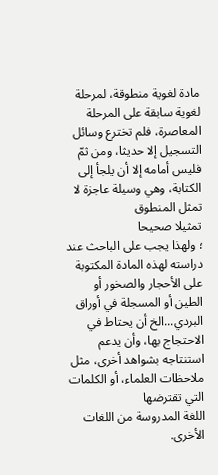مادة لغوية منطوقة، لمرحلة لغوية سابقة على المرحلة
المعاصرة، فلم تخترع وسائل التسجيل إلا حديثا، ومن ثمّ فليس أمامه إلا أن يلجأ إلى الكتابة، وهي وسيلة عاجزة لا تمثل المنطوق
تمثيلا صحيحا
؛ ولهذا يجب على الباحث عند دراسته لهذه المادة المكتوبة على الأحجار والصخور أو الطين أو المسجلة في أوراق
البردي...الخ أن يحتاط في الاحتجاج بها، وأن يدعم استنتاجه بشواهد أخرى، مثل ملاحظات العلماء، أو الكلمات التي تقترضها
اللغة المدروسة من اللغات الأخرى.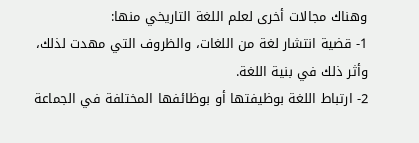وهناك مجالات أخرى لعلم اللغة التاريخي منها:
1- قضية انتشار لغة من اللغات، والظروف التي مهدت لذلك، وأثر ذلك في بنية اللغة.
2- ارتباط اللغة بوظيفتها أو بوظائفها المختلفة في الجماعة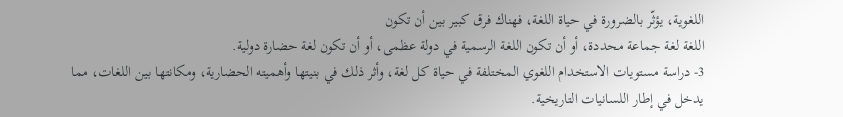اللغوية، يؤثّر بالضرورة في حياة اللغة، فهناك فرق كبير بين أن تكون
اللغة لغة جماعة محددة، أو أن تكون اللغة الرسمية في دولة عظمى، أو أن تكون لغة حضارة دولية.
3- دراسة مستويات الاستخدام اللغوي المختلفة في حياة كل لغة، وأثر ذلك في بنيتها وأهميته الحضارية، ومكانتها بين اللغات، مما
يدخل في إطار اللسانيات التاريخية.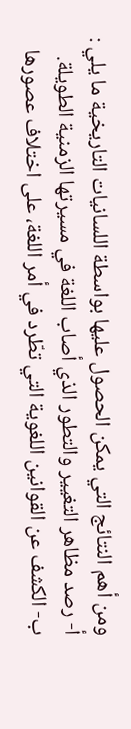ومن أهم النتائج التي يمكن الحصول عليها بواسطة اللسانيات التاريخية ما يلي :
أ- رصد مظاهر التغيير والتطور الذي أصاب اللغة في مسيرتها الزمنية الطويلة.
ب- الكشف عن القوانين اللغوية التي تطّرد في أمر اللغة، على اختلاف عصورها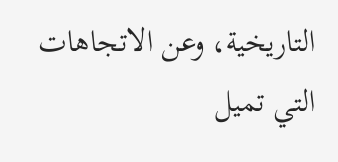التاريخية، وعن الاتجاهات التي تميل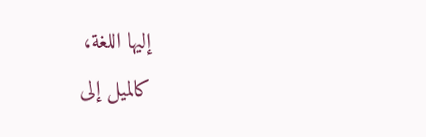إليها اللغة،
كالميل إلى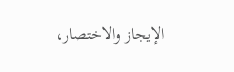الإيجاز والاختصار،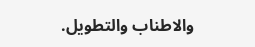والاطناب والتطويل.